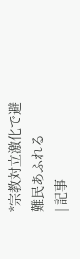*宗教対立激化で避難民あふれる
| 記事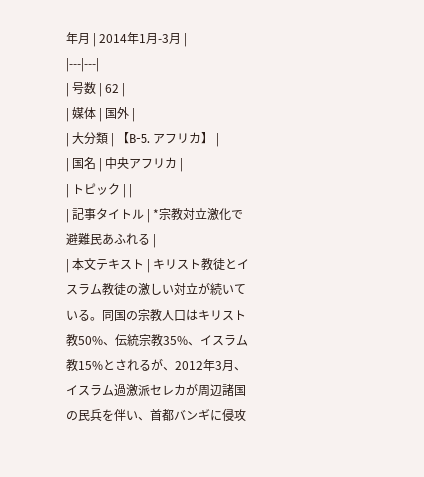年月 | 2014年1月-3月 |
|---|---|
| 号数 | 62 |
| 媒体 | 国外 |
| 大分類 | 【B-5. アフリカ】 |
| 国名 | 中央アフリカ |
| トピック | |
| 記事タイトル | *宗教対立激化で避難民あふれる |
| 本文テキスト | キリスト教徒とイスラム教徒の激しい対立が続いている。同国の宗教人口はキリスト教50%、伝統宗教35%、イスラム教15%とされるが、2012年3月、イスラム過激派セレカが周辺諸国の民兵を伴い、首都バンギに侵攻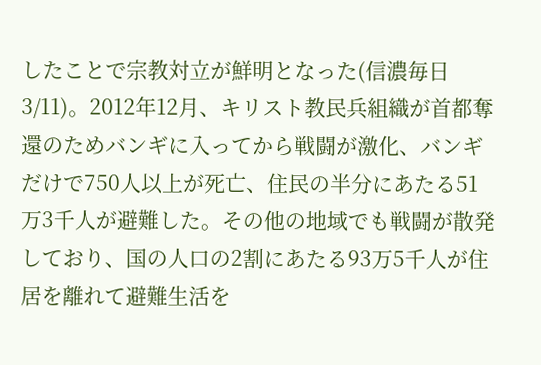したことで宗教対立が鮮明となった(信濃毎日3/11)。2012年12月、キリスト教民兵組織が首都奪還のためバンギに入ってから戦闘が激化、バンギだけで750人以上が死亡、住民の半分にあたる51万3千人が避難した。その他の地域でも戦闘が散発しており、国の人口の2割にあたる93万5千人が住居を離れて避難生活を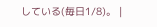している(毎日1/8)。 |